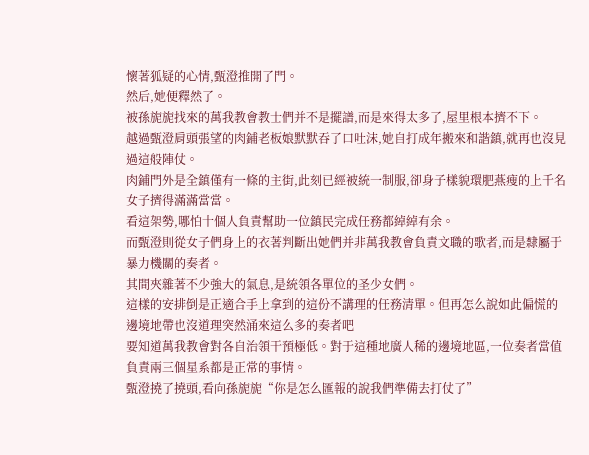懷著狐疑的心情,甄澄推開了門。
然后,她便釋然了。
被孫旎旎找來的萬我教會教士們并不是擺譜,而是來得太多了,屋里根本擠不下。
越過甄澄肩頭張望的肉鋪老板娘默默吞了口吐沫,她自打成年搬來和諧鎮,就再也沒見過這般陣仗。
肉鋪門外是全鎮僅有一條的主街,此刻已經被統一制服,卻身子樣貌環肥燕瘦的上千名女子擠得滿滿當當。
看這架勢,哪怕十個人負責幫助一位鎮民完成任務都綽綽有余。
而甄澄則從女子們身上的衣著判斷出她們并非萬我教會負責文職的歌者,而是隸屬于暴力機關的奏者。
其間夾雜著不少強大的氣息,是統領各單位的圣少女們。
這樣的安排倒是正適合手上拿到的這份不講理的任務清單。但再怎么說如此偏慌的邊境地帶也沒道理突然涌來這么多的奏者吧
要知道萬我教會對各自治領干預極低。對于這種地廣人稀的邊境地區,一位奏者當值負責兩三個星系都是正常的事情。
甄澄撓了撓頭,看向孫旎旎“你是怎么匯報的說我們準備去打仗了”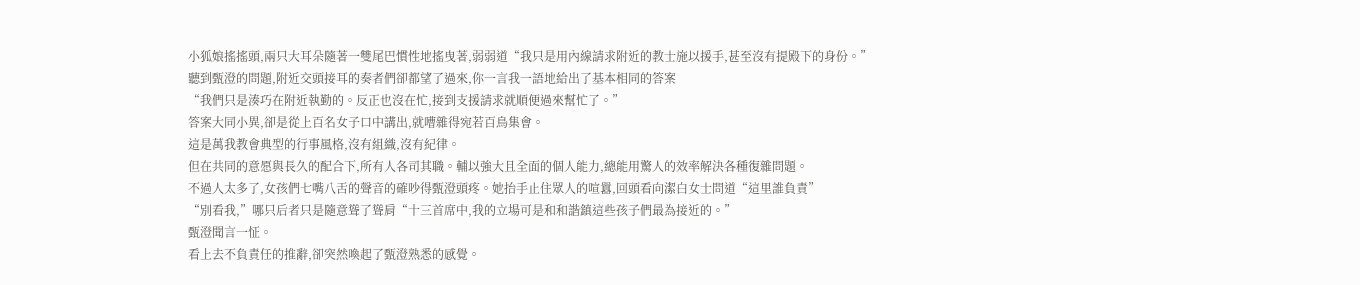小狐娘搖搖頭,兩只大耳朵隨著一雙尾巴慣性地搖曳著,弱弱道“我只是用內線請求附近的教士施以援手,甚至沒有提殿下的身份。”
聽到甄澄的問題,附近交頭接耳的奏者們卻都望了過來,你一言我一語地給出了基本相同的答案
“我們只是湊巧在附近執勤的。反正也沒在忙,接到支援請求就順便過來幫忙了。”
答案大同小異,卻是從上百名女子口中講出,就嘈雜得宛若百鳥集會。
這是萬我教會典型的行事風格,沒有組織,沒有紀律。
但在共同的意愿與長久的配合下,所有人各司其職。輔以強大且全面的個人能力,總能用驚人的效率解決各種復雜問題。
不過人太多了,女孩們七嘴八舌的聲音的確吵得甄澄頭疼。她抬手止住眾人的喧囂,回頭看向潔白女士問道“這里誰負責”
“別看我,”哪只后者只是隨意聳了聳肩“十三首席中,我的立場可是和和諧鎮這些孩子們最為接近的。”
甄澄聞言一怔。
看上去不負責任的推辭,卻突然喚起了甄澄熟悉的感覺。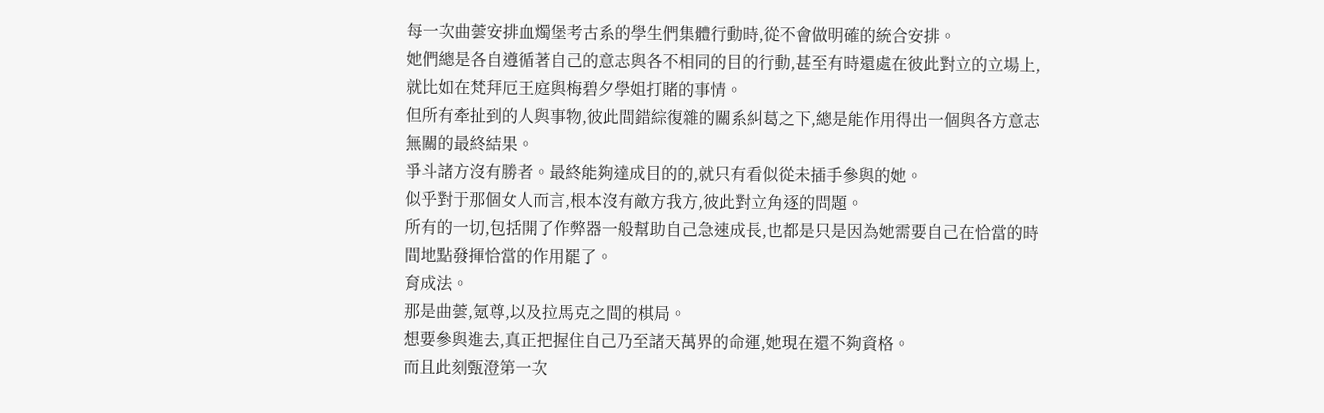每一次曲蕓安排血燭堡考古系的學生們集體行動時,從不會做明確的統合安排。
她們總是各自遵循著自己的意志與各不相同的目的行動,甚至有時還處在彼此對立的立場上,就比如在梵拜厄王庭與梅碧夕學姐打賭的事情。
但所有牽扯到的人與事物,彼此間錯綜復雜的關系糾葛之下,總是能作用得出一個與各方意志無關的最終結果。
爭斗諸方沒有勝者。最終能夠達成目的的,就只有看似從未插手參與的她。
似乎對于那個女人而言,根本沒有敵方我方,彼此對立角逐的問題。
所有的一切,包括開了作弊器一般幫助自己急速成長,也都是只是因為她需要自己在恰當的時間地點發揮恰當的作用罷了。
育成法。
那是曲蕓,氪尊,以及拉馬克之間的棋局。
想要參與進去,真正把握住自己乃至諸天萬界的命運,她現在還不夠資格。
而且此刻甄澄第一次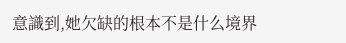意識到,她欠缺的根本不是什么境界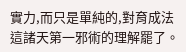實力,而只是單純的,對育成法這諸天第一邪術的理解罷了。